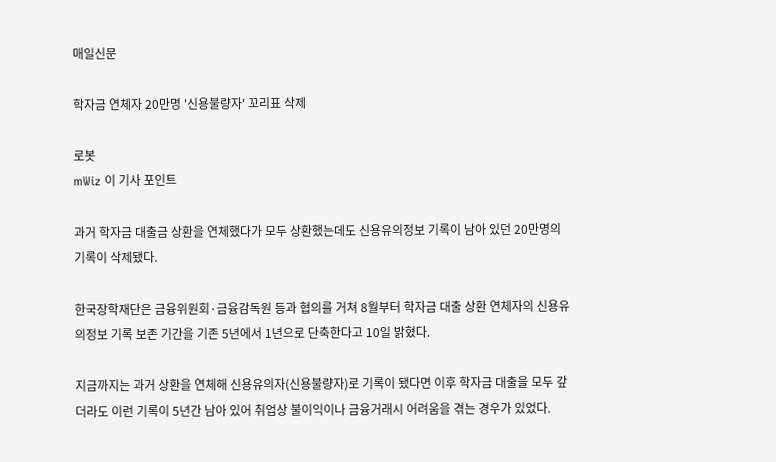매일신문

학자금 연체자 20만명 '신용불량자' 꼬리표 삭제

로봇
mWiz 이 기사 포인트

과거 학자금 대출금 상환을 연체했다가 모두 상환했는데도 신용유의정보 기록이 남아 있던 20만명의 기록이 삭제됐다.

한국장학재단은 금융위원회·금융감독원 등과 협의를 거쳐 8월부터 학자금 대출 상환 연체자의 신용유의정보 기록 보존 기간을 기존 5년에서 1년으로 단축한다고 10일 밝혔다.

지금까지는 과거 상환을 연체해 신용유의자(신용불량자)로 기록이 됐다면 이후 학자금 대출을 모두 갚더라도 이런 기록이 5년간 남아 있어 취업상 불이익이나 금융거래시 어려움을 겪는 경우가 있었다.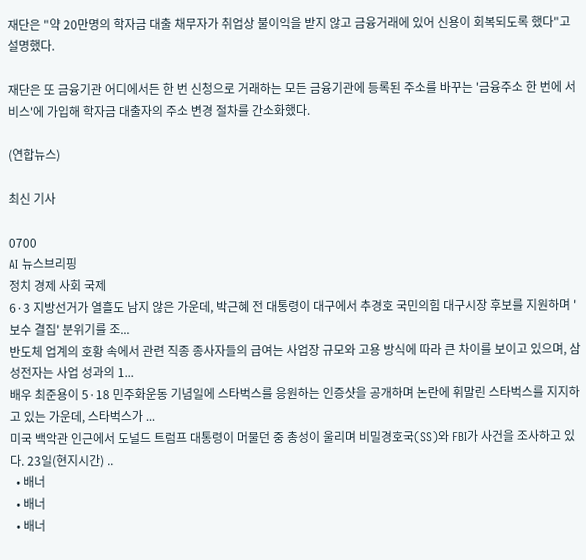재단은 "약 20만명의 학자금 대출 채무자가 취업상 불이익을 받지 않고 금융거래에 있어 신용이 회복되도록 했다"고 설명했다.

재단은 또 금융기관 어디에서든 한 번 신청으로 거래하는 모든 금융기관에 등록된 주소를 바꾸는 '금융주소 한 번에 서비스'에 가입해 학자금 대출자의 주소 변경 절차를 간소화했다.

(연합뉴스)

최신 기사

0700
AI 뉴스브리핑
정치 경제 사회 국제
6·3 지방선거가 열흘도 남지 않은 가운데, 박근혜 전 대통령이 대구에서 추경호 국민의힘 대구시장 후보를 지원하며 '보수 결집' 분위기를 조...
반도체 업계의 호황 속에서 관련 직종 종사자들의 급여는 사업장 규모와 고용 방식에 따라 큰 차이를 보이고 있으며, 삼성전자는 사업 성과의 1...
배우 최준용이 5·18 민주화운동 기념일에 스타벅스를 응원하는 인증샷을 공개하며 논란에 휘말린 스타벅스를 지지하고 있는 가운데, 스타벅스가 ...
미국 백악관 인근에서 도널드 트럼프 대통령이 머물던 중 총성이 울리며 비밀경호국(SS)와 FBI가 사건을 조사하고 있다. 23일(현지시간) ..
  • 배너
  • 배너
  • 배너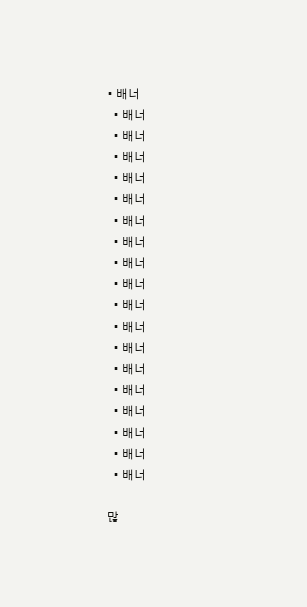• 배너
  • 배너
  • 배너
  • 배너
  • 배너
  • 배너
  • 배너
  • 배너
  • 배너
  • 배너
  • 배너
  • 배너
  • 배너
  • 배너
  • 배너
  • 배너
  • 배너
  • 배너
  • 배너

많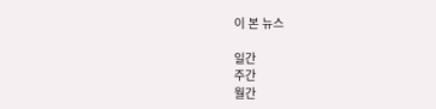이 본 뉴스

일간
주간
월간